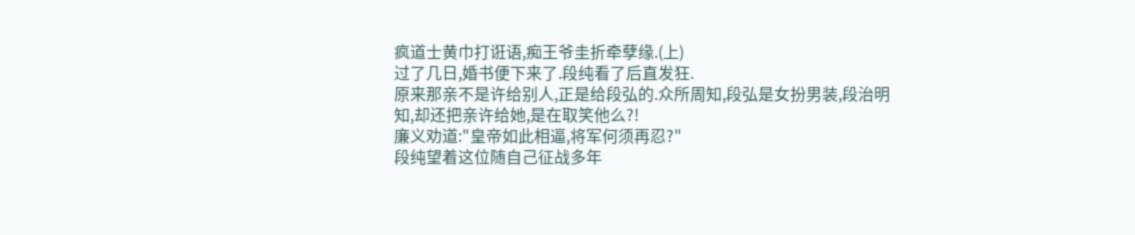疯道士黄巾打诳语,痴王爷圭折牵孽缘.(上)
过了几日,婚书便下来了.段纯看了后直发狂.
原来那亲不是许给别人,正是给段弘的.众所周知,段弘是女扮男装,段治明知,却还把亲许给她,是在取笑他么?!
廉义劝道:"皇帝如此相逼,将军何须再忍?"
段纯望着这位随自己征战多年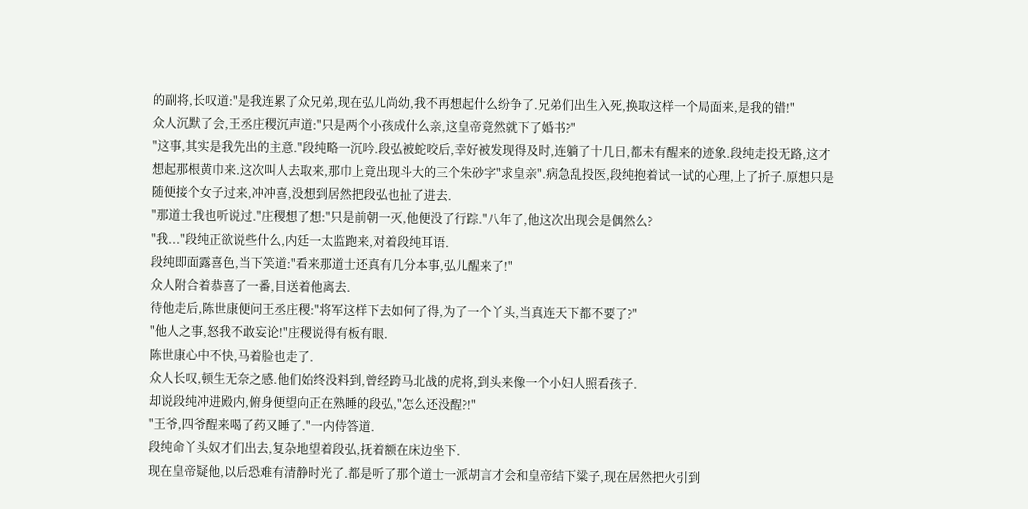的副将,长叹道:"是我连累了众兄弟,现在弘儿尚幼,我不再想起什么纷争了.兄弟们出生入死,换取这样一个局面来,是我的错!"
众人沉默了会,王丞庄稷沉声道:"只是两个小孩成什么亲,这皇帝竟然就下了婚书?"
"这事,其实是我先出的主意."段纯略一沉吟.段弘被蛇咬后,幸好被发现得及时,连躺了十几日,都未有醒来的迹象.段纯走投无路,这才想起那根黄巾来.这次叫人去取来,那巾上竟出现斗大的三个朱砂字"求皇亲".病急乱投医,段纯抱着试一试的心理,上了折子.原想只是随便接个女子过来,冲冲喜,没想到居然把段弘也扯了进去.
"那道士我也听说过."庄稷想了想:"只是前朝一灭,他便没了行踪."八年了,他这次出现会是偶然么?
"我..."段纯正欲说些什么,内廷一太监跑来,对着段纯耳语.
段纯即面露喜色,当下笑道:"看来那道士还真有几分本事,弘儿醒来了!"
众人附合着恭喜了一番,目送着他离去.
待他走后,陈世康便问王丞庄稷:"将军这样下去如何了得,为了一个丫头,当真连天下都不要了?"
"他人之事,怒我不敢妄论!"庄稷说得有板有眼.
陈世康心中不快,马着脸也走了.
众人长叹,顿生无奈之感.他们始终没料到,曾经跨马北战的虎将,到头来像一个小妇人照看孩子.
却说段纯冲进殿内,俯身便望向正在熟睡的段弘,"怎么还没酲?!"
"王爷,四爷酲来喝了药又睡了."一内侍答道.
段纯命丫头奴才们出去,复杂地望着段弘,抚着额在床边坐下.
现在皇帝疑他,以后恐难有清静时光了.都是听了那个道士一派胡言才会和皇帝结下粱子,现在居然把火引到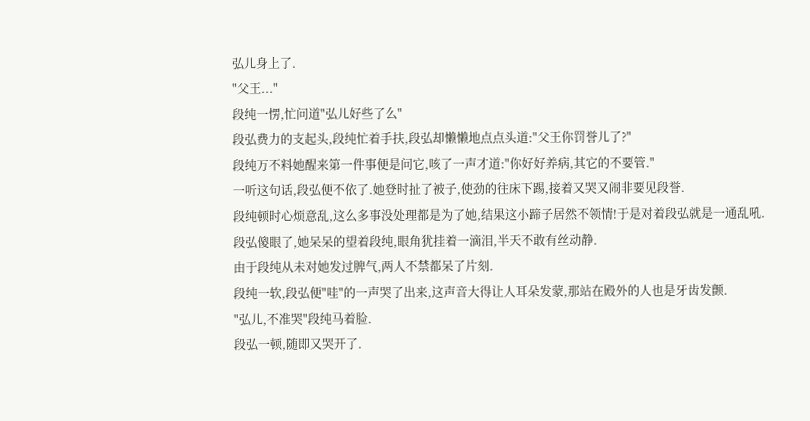弘儿身上了.
"父王..."
段纯一愣,忙问道"弘儿好些了么"
段弘费力的支起头,段纯忙着手扶,段弘却懒懒地点点头道:"父王你罚誉儿了?"
段纯万不料她醒来第一件事便是问它,咳了一声才道:"你好好养病,其它的不要管."
一听这句话,段弘便不依了.她登时扯了被子,使劲的往床下踢,接着又哭又闹非要见段誉.
段纯顿时心烦意乱,这么多事没处理都是为了她,结果这小蹄子居然不领情!于是对着段弘就是一通乱吼.
段弘傻眼了,她呆呆的望着段纯,眼角犹挂着一滴泪,半天不敢有丝动静.
由于段纯从未对她发过脾气,两人不禁都呆了片刻.
段纯一软,段弘便"哇"的一声哭了出来,这声音大得让人耳朵发蒙,那站在殿外的人也是牙齿发颤.
"弘儿,不准哭"段纯马着脸.
段弘一顿,随即又哭开了.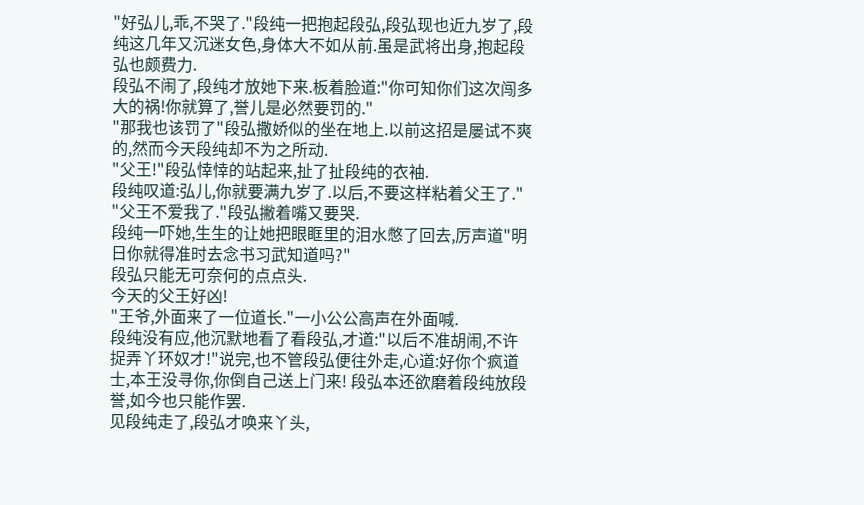"好弘儿,乖,不哭了."段纯一把抱起段弘,段弘现也近九岁了,段纯这几年又沉迷女色,身体大不如从前.虽是武将出身,抱起段弘也颇费力.
段弘不闹了,段纯才放她下来.板着脸道:"你可知你们这次闯多大的祸!你就算了,誉儿是必然要罚的."
"那我也该罚了"段弘撒娇似的坐在地上.以前这招是屡试不爽的,然而今天段纯却不为之所动.
"父王!"段弘悻悻的站起来,扯了扯段纯的衣袖.
段纯叹道:弘儿,你就要满九岁了.以后,不要这样粘着父王了."
"父王不爱我了."段弘撇着嘴又要哭.
段纯一吓她,生生的让她把眼眶里的泪水憋了回去,厉声道"明日你就得准时去念书习武知道吗?"
段弘只能无可奈何的点点头.
今天的父王好凶!
"王爷,外面来了一位道长."一小公公高声在外面喊.
段纯没有应,他沉默地看了看段弘,才道:"以后不准胡闹,不许捉弄丫环奴才!"说完,也不管段弘便往外走,心道:好你个疯道士,本王没寻你,你倒自己送上门来! 段弘本还欲磨着段纯放段誉,如今也只能作罢.
见段纯走了,段弘才唤来丫头,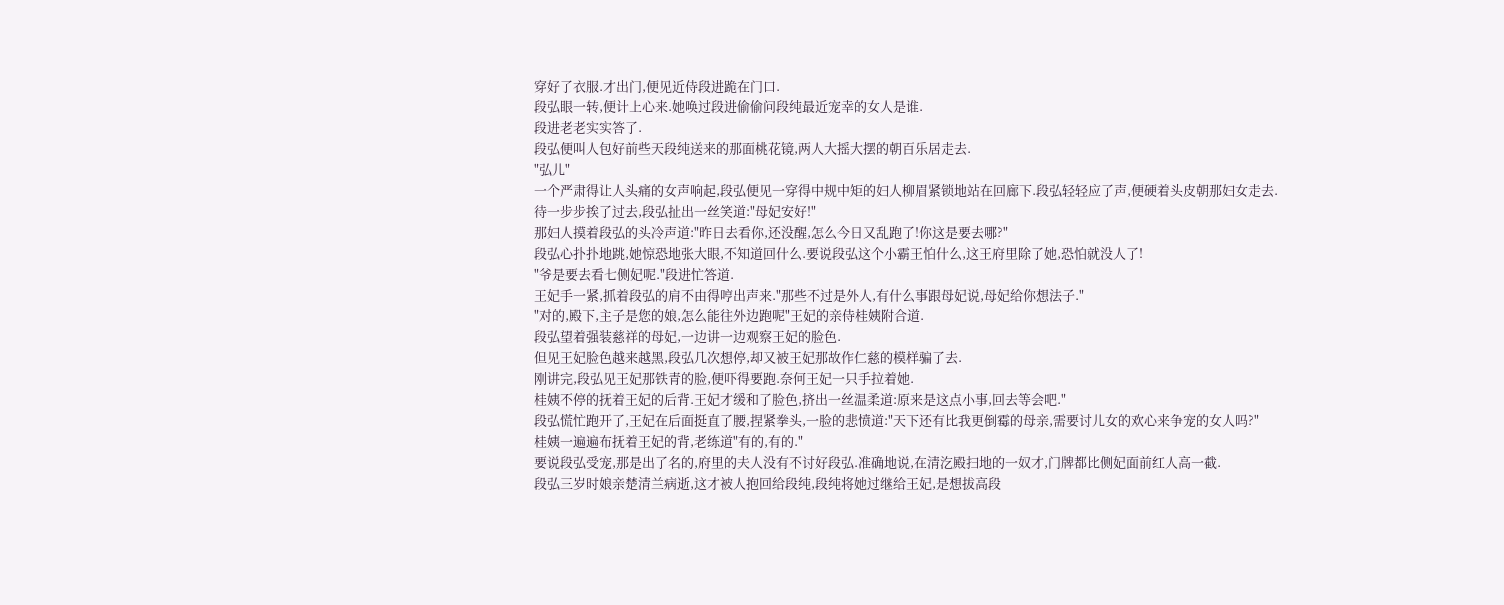穿好了衣服.才出门,便见近侍段进跪在门口.
段弘眼一转,便计上心来.她唤过段进偷偷问段纯最近宠幸的女人是谁.
段进老老实实答了.
段弘便叫人包好前些天段纯送来的那面桃花镜,两人大摇大摆的朝百乐居走去.
"弘儿"
一个严肃得让人头痛的女声响起,段弘便见一穿得中规中矩的妇人柳眉紧锁地站在回廊下.段弘轻轻应了声,便硬着头皮朝那妇女走去.
待一步步挨了过去,段弘扯出一丝笑道:"母妃安好!"
那妇人摸着段弘的头冷声道:"昨日去看你,还没醒,怎么今日又乱跑了!你这是要去哪?"
段弘心扑扑地跳,她惊恐地张大眼,不知道回什么.要说段弘这个小霸王怕什么,这王府里除了她,恐怕就没人了!
"爷是要去看七侧妃呢."段进忙答道.
王妃手一紧,抓着段弘的肩不由得哼出声来."那些不过是外人,有什么事跟母妃说,母妃给你想法子."
"对的,殿下,主子是您的娘,怎么能往外边跑呢"王妃的亲侍桂姨附合道.
段弘望着强装慈祥的母妃,一边讲一边观察王妃的脸色.
但见王妃脸色越来越黑,段弘几次想停,却又被王妃那故作仁慈的模样骗了去.
刚讲完,段弘见王妃那铁青的脸,便吓得要跑.奈何王妃一只手拉着她.
桂姨不停的抚着王妃的后背.王妃才缓和了脸色,挤出一丝温柔道:原来是这点小事,回去等会吧."
段弘慌忙跑开了,王妃在后面挺直了腰,捏紧拳头,一脸的悲愤道:"天下还有比我更倒霉的母亲,需要讨儿女的欢心来争宠的女人吗?"
桂姨一遍遍布抚着王妃的背,老练道"有的,有的."
要说段弘受宠,那是出了名的,府里的夫人没有不讨好段弘.准确地说,在清汔殿扫地的一奴才,门牌都比侧妃面前红人高一截.
段弘三岁时娘亲楚清兰病逝,这才被人抱回给段纯,段纯将她过继给王妃,是想拔高段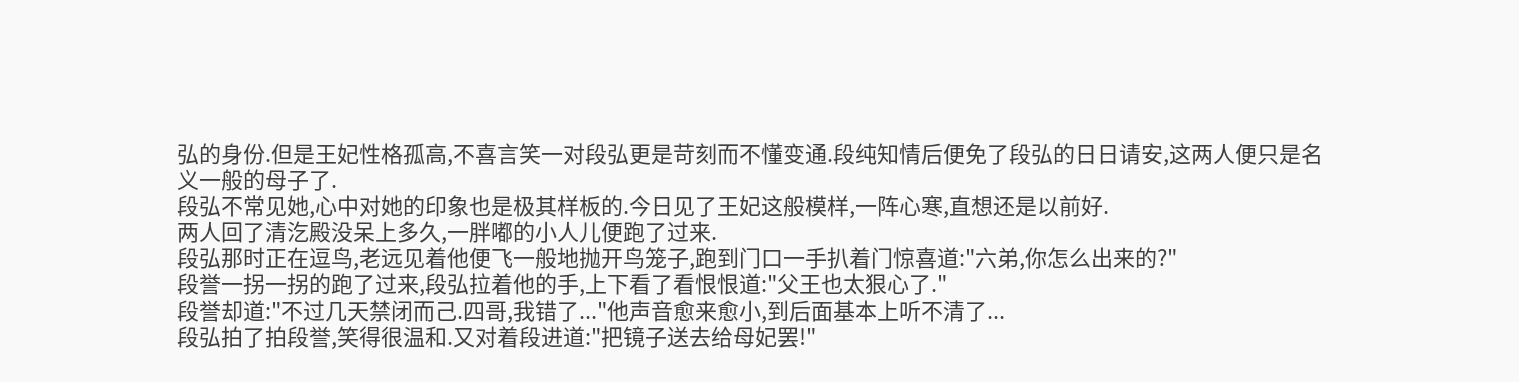弘的身份.但是王妃性格孤高,不喜言笑一对段弘更是苛刻而不懂变通.段纯知情后便免了段弘的日日请安,这两人便只是名义一般的母子了.
段弘不常见她,心中对她的印象也是极其样板的.今日见了王妃这般模样,一阵心寒,直想还是以前好.
两人回了清汔殿没呆上多久,一胖嘟的小人儿便跑了过来.
段弘那时正在逗鸟,老远见着他便飞一般地抛开鸟笼子,跑到门口一手扒着门惊喜道:"六弟,你怎么出来的?"
段誉一拐一拐的跑了过来,段弘拉着他的手,上下看了看恨恨道:"父王也太狠心了."
段誉却道:"不过几天禁闭而己.四哥,我错了..."他声音愈来愈小,到后面基本上听不清了...
段弘拍了拍段誉,笑得很温和.又对着段进道:"把镜子送去给母妃罢!"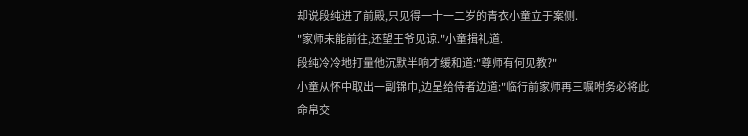却说段纯进了前殿,只见得一十一二岁的青衣小童立于案侧.
"家师未能前往,还望王爷见谅."小童揖礼道.
段纯冷冷地打量他沉默半响才缓和道:"尊师有何见教?"
小童从怀中取出一副锦巾,边呈给侍者边道:"临行前家师再三嘱咐务必将此命帛交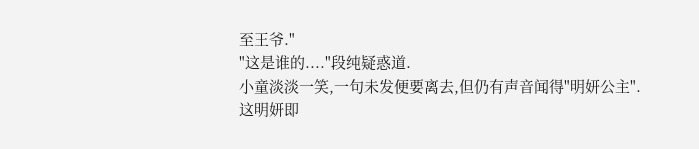至王爷."
"这是谁的...."段纯疑惑道.
小童淡淡一笑,一句未发便要离去,但仍有声音闻得"明妍公主".
这明妍即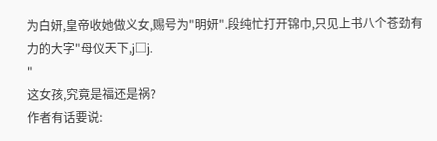为白妍,皇帝收她做义女,赐号为"明妍".段纯忙打开锦巾,只见上书八个苍劲有力的大字"母仪天下,j□j.
"
这女孩,究竟是福还是祸?
作者有话要说: